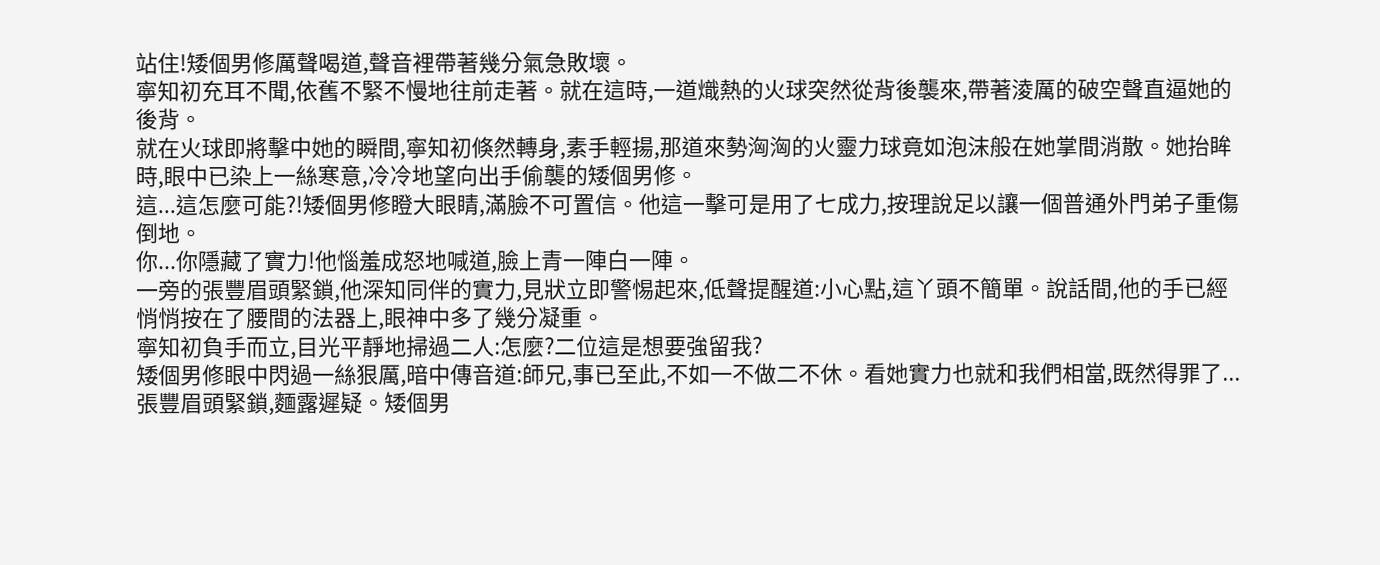站住!矮個男修厲聲喝道,聲音裡帶著幾分氣急敗壞。
寧知初充耳不聞,依舊不緊不慢地往前走著。就在這時,一道熾熱的火球突然從背後襲來,帶著淩厲的破空聲直逼她的後背。
就在火球即將擊中她的瞬間,寧知初倏然轉身,素手輕揚,那道來勢洶洶的火靈力球竟如泡沫般在她掌間消散。她抬眸時,眼中已染上一絲寒意,冷冷地望向出手偷襲的矮個男修。
這...這怎麼可能?!矮個男修瞪大眼睛,滿臉不可置信。他這一擊可是用了七成力,按理說足以讓一個普通外門弟子重傷倒地。
你...你隱藏了實力!他惱羞成怒地喊道,臉上青一陣白一陣。
一旁的張豐眉頭緊鎖,他深知同伴的實力,見狀立即警惕起來,低聲提醒道:小心點,這丫頭不簡單。說話間,他的手已經悄悄按在了腰間的法器上,眼神中多了幾分凝重。
寧知初負手而立,目光平靜地掃過二人:怎麼?二位這是想要強留我?
矮個男修眼中閃過一絲狠厲,暗中傳音道:師兄,事已至此,不如一不做二不休。看她實力也就和我們相當,既然得罪了...
張豐眉頭緊鎖,麵露遲疑。矮個男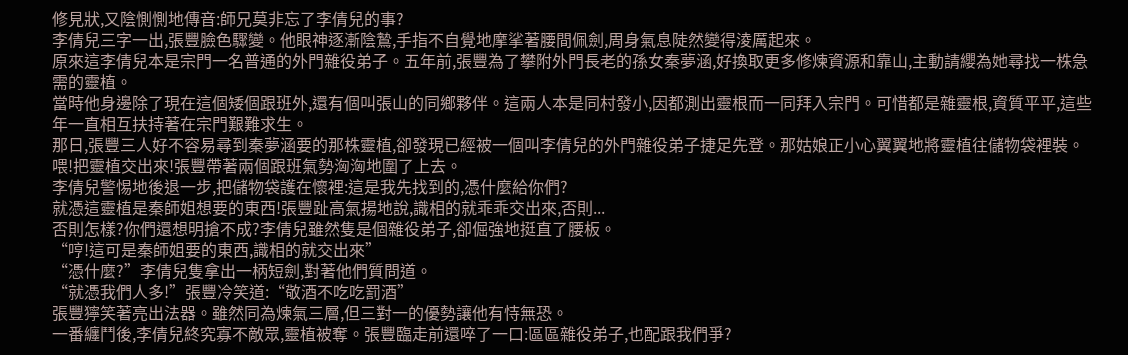修見狀,又陰惻惻地傳音:師兄莫非忘了李倩兒的事?
李倩兒三字一出,張豐臉色驟變。他眼神逐漸陰鷙,手指不自覺地摩挲著腰間佩劍,周身氣息陡然變得淩厲起來。
原來這李倩兒本是宗門一名普通的外門雜役弟子。五年前,張豐為了攀附外門長老的孫女秦夢涵,好換取更多修煉資源和靠山,主動請纓為她尋找一株急需的靈植。
當時他身邊除了現在這個矮個跟班外,還有個叫張山的同鄉夥伴。這兩人本是同村發小,因都測出靈根而一同拜入宗門。可惜都是雜靈根,資質平平,這些年一直相互扶持著在宗門艱難求生。
那日,張豐三人好不容易尋到秦夢涵要的那株靈植,卻發現已經被一個叫李倩兒的外門雜役弟子捷足先登。那姑娘正小心翼翼地將靈植往儲物袋裡裝。
喂!把靈植交出來!張豐帶著兩個跟班氣勢洶洶地圍了上去。
李倩兒警惕地後退一步,把儲物袋護在懷裡:這是我先找到的,憑什麼給你們?
就憑這靈植是秦師姐想要的東西!張豐趾高氣揚地說,識相的就乖乖交出來,否則...
否則怎樣?你們還想明搶不成?李倩兒雖然隻是個雜役弟子,卻倔強地挺直了腰板。
“哼!這可是秦師姐要的東西,識相的就交出來”
“憑什麼?”李倩兒隻拿出一柄短劍,對著他們質問道。
“就憑我們人多!”張豐冷笑道:“敬酒不吃吃罰酒”
張豐獰笑著亮出法器。雖然同為煉氣三層,但三對一的優勢讓他有恃無恐。
一番纏鬥後,李倩兒終究寡不敵眾,靈植被奪。張豐臨走前還啐了一口:區區雜役弟子,也配跟我們爭?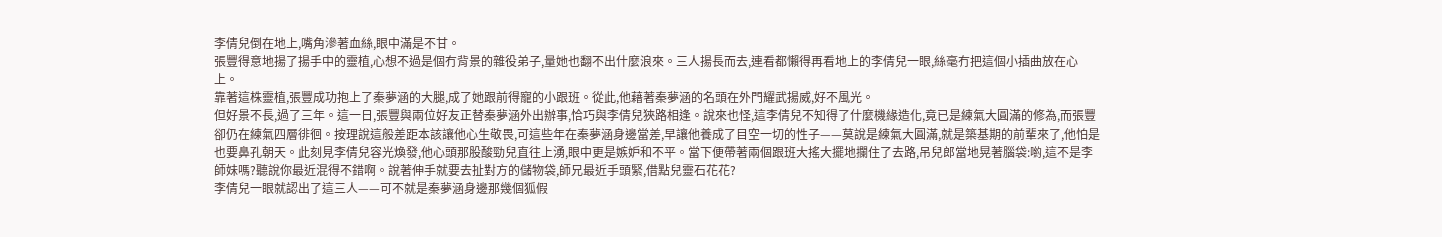李倩兒倒在地上,嘴角滲著血絲,眼中滿是不甘。
張豐得意地揚了揚手中的靈植,心想不過是個冇背景的雜役弟子,量她也翻不出什麼浪來。三人揚長而去,連看都懶得再看地上的李倩兒一眼,絲毫冇把這個小插曲放在心上。
靠著這株靈植,張豐成功抱上了秦夢涵的大腿,成了她跟前得寵的小跟班。從此,他藉著秦夢涵的名頭在外門耀武揚威,好不風光。
但好景不長,過了三年。這一日,張豐與兩位好友正替秦夢涵外出辦事,恰巧與李倩兒狹路相逢。說來也怪,這李倩兒不知得了什麼機緣造化,竟已是練氣大圓滿的修為,而張豐卻仍在練氣四層徘徊。按理說這般差距本該讓他心生敬畏,可這些年在秦夢涵身邊當差,早讓他養成了目空一切的性子——莫說是練氣大圓滿,就是築基期的前輩來了,他怕是也要鼻孔朝天。此刻見李倩兒容光煥發,他心頭那股酸勁兒直往上湧,眼中更是嫉妒和不平。當下便帶著兩個跟班大搖大擺地攔住了去路,吊兒郎當地晃著腦袋:喲,這不是李師妹嗎?聽說你最近混得不錯啊。說著伸手就要去扯對方的儲物袋,師兄最近手頭緊,借點兒靈石花花?
李倩兒一眼就認出了這三人——可不就是秦夢涵身邊那幾個狐假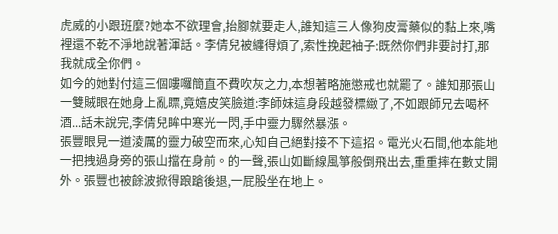虎威的小跟班麼?她本不欲理會,抬腳就要走人,誰知這三人像狗皮膏藥似的黏上來,嘴裡還不乾不淨地說著渾話。李倩兒被纏得煩了,索性挽起袖子:既然你們非要討打,那我就成全你們。
如今的她對付這三個嘍囉簡直不費吹灰之力,本想著略施懲戒也就罷了。誰知那張山一雙賊眼在她身上亂瞟,竟嬉皮笑臉道:李師妹這身段越發標緻了,不如跟師兄去喝杯酒...話未說完,李倩兒眸中寒光一閃,手中靈力驟然暴漲。
張豐眼見一道淩厲的靈力破空而來,心知自己絕對接不下這招。電光火石間,他本能地一把拽過身旁的張山擋在身前。的一聲,張山如斷線風箏般倒飛出去,重重摔在數丈開外。張豐也被餘波掀得踉蹌後退,一屁股坐在地上。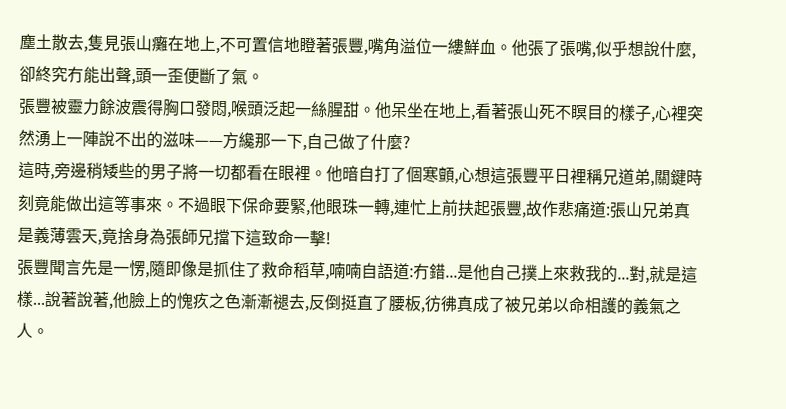塵土散去,隻見張山癱在地上,不可置信地瞪著張豐,嘴角溢位一縷鮮血。他張了張嘴,似乎想說什麼,卻終究冇能出聲,頭一歪便斷了氣。
張豐被靈力餘波震得胸口發悶,喉頭泛起一絲腥甜。他呆坐在地上,看著張山死不瞑目的樣子,心裡突然湧上一陣說不出的滋味——方纔那一下,自己做了什麼?
這時,旁邊稍矮些的男子將一切都看在眼裡。他暗自打了個寒顫,心想這張豐平日裡稱兄道弟,關鍵時刻竟能做出這等事來。不過眼下保命要緊,他眼珠一轉,連忙上前扶起張豐,故作悲痛道:張山兄弟真是義薄雲天,竟捨身為張師兄擋下這致命一擊!
張豐聞言先是一愣,隨即像是抓住了救命稻草,喃喃自語道:冇錯...是他自己撲上來救我的...對,就是這樣...說著說著,他臉上的愧疚之色漸漸褪去,反倒挺直了腰板,彷彿真成了被兄弟以命相護的義氣之人。